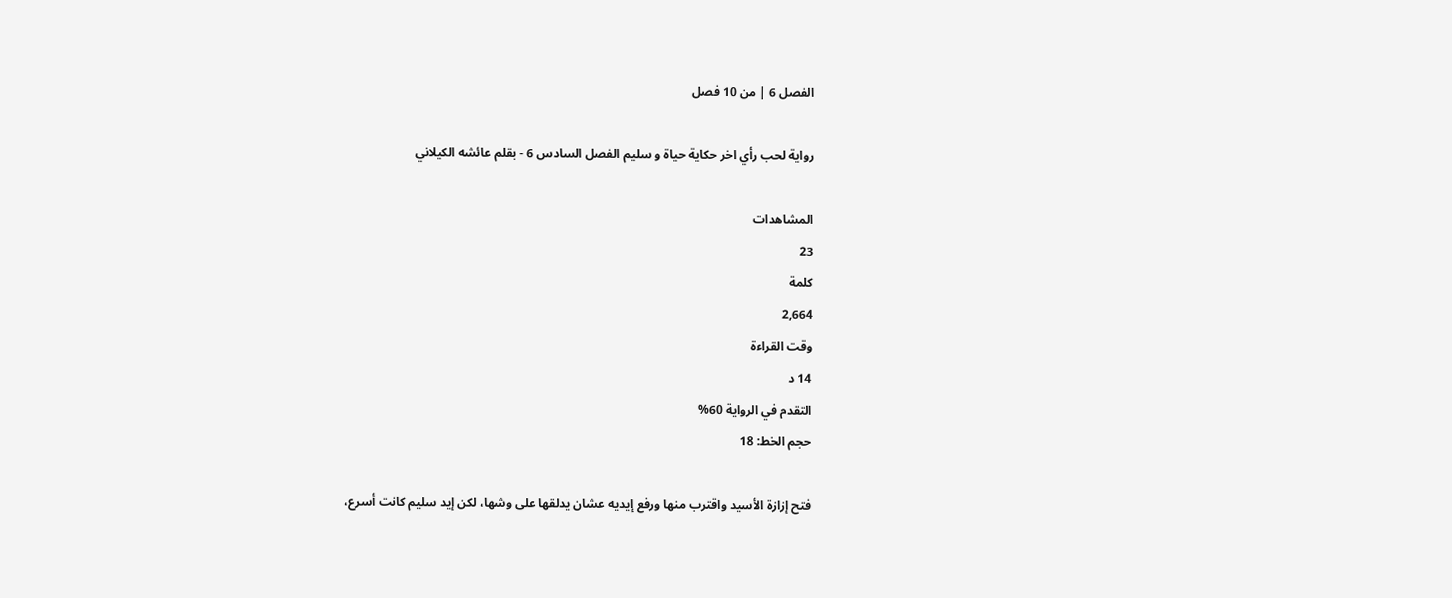الفصل 6 | من 10 فصل

رواية لحب رأي اخر حكاية حياة و سليم الفصل السادس 6 - بقلم عائشه الكيلاني

المشاهدات
23
كلمة
2,664
وقت القراءة
14 د
التقدم في الرواية 60%
حجم الخط: 18

فتح إزازة الأسيد واقترب منها ورفع إيديه عشان يدلقها على وشها، لكن إيد سليم كانت أسرع،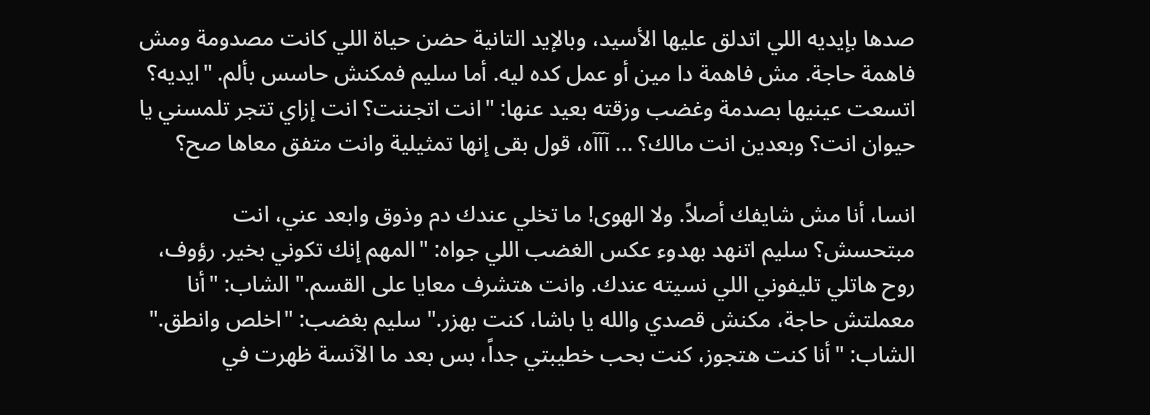صدها بإيديه اللي اتدلق عليها الأسيد، وبالإيد التانية حضن حياة اللي كانت مصدومة ومش فاهمة حاجة. مش فاهمة دا مين أو عمل كده ليه. أما سليم فمكنش حاسس بألم. "ايديه؟ اتسعت عينيها بصدمة وغضب وزقته بعيد عنها: "انت اتجننت؟ انت إزاي تتجر تلمسني يا حيوان انت؟ وبعدين انت مالك؟ ... آآآه، قول بقى إنها تمثيلية وانت متفق معاها صح؟

انسا، أنا مش شايفك أصلاً. ولا الهوى! ما تخلي عندك دم وذوق وابعد عني، انت مبتحسش؟ سليم اتنهد بهدوء عكس الغضب اللي جواه: "المهم إنك تكوني بخير. رؤوف، روح هاتلي تليفوني اللي نسيته عندك. وانت هتشرف معايا على القسم." الشاب: "أنا معملتش حاجة، مكنش قصدي والله يا باشا، كنت بهزر." سليم بغضب: "اخلص وانطق." الشاب: "أنا كنت هتجوز، كنت بحب خطيبتي جداً، بس بعد ما الآنسة ظهرت في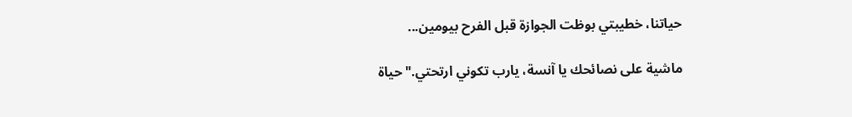حياتنا، خطيبتي بوظت الجوازة قبل الفرح بيومين...

ماشية على نصائحك يا آنسة، يارب تكوني ارتحتي." حياة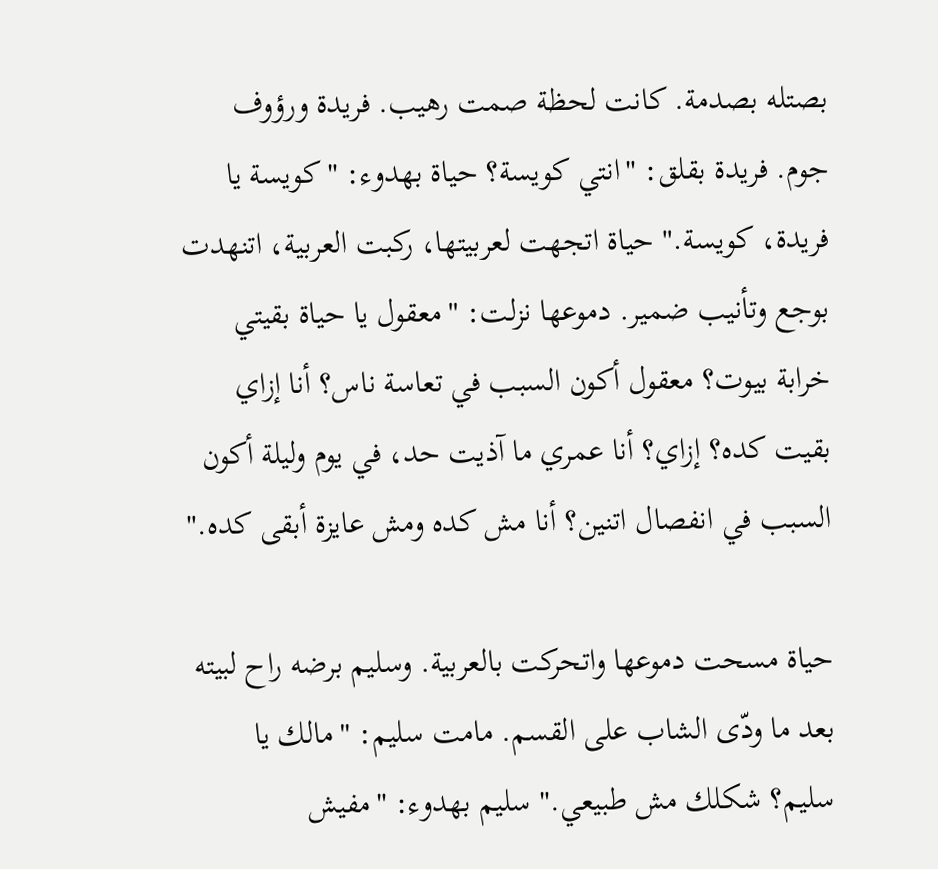بصتله بصدمة. كانت لحظة صمت رهيب. فريدة ورؤوف جوم. فريدة بقلق: "انتي كويسة؟ حياة بهدوء: "كويسة يا فريدة، كويسة." حياة اتجهت لعربيتها، ركبت العربية، اتنهدت بوجع وتأنيب ضمير. دموعها نزلت: "معقول يا حياة بقيتي خرابة بيوت؟ معقول أكون السبب في تعاسة ناس؟ أنا إزاي بقيت كده؟ إزاي؟ أنا عمري ما آذيت حد، في يوم وليلة أكون السبب في انفصال اتنين؟ أنا مش كده ومش عايزة أبقى كده."

حياة مسحت دموعها واتحركت بالعربية. وسليم برضه راح لبيته بعد ما ودّى الشاب على القسم. مامت سليم: "مالك يا سليم؟ شكلك مش طبيعي." سليم بهدوء: "مفيش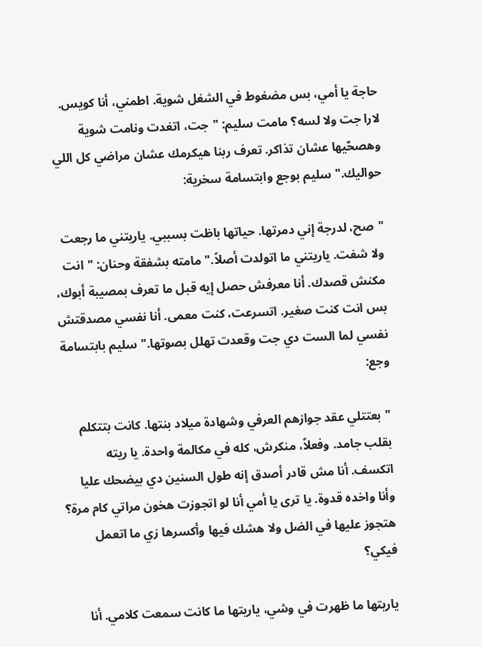حاجة يا أمي، بس مضغوط في الشغل شوية. اطمني، أنا كويس. لارا جت ولا لسه؟ مامت سليم: "جت، اتغدت ونامت شوية وهصحّيها عشان تذاكر. تعرف ربنا هيكرمك عشان مراضي كل اللي حواليك." سليم بوجع وابتسامة سخرية:

"صح، لدرجة إني دمرتها. حياتها باظت بسببي. ياريتني ما رجعت ولا شفت. ياريتني ما اتولدت أصلاً." مامته بشفقة وحنان: "انت مكنش قصدك. أنا معرفش حصل إيه قبل ما تعرف بمصيبة أبوك، بس انت كنت صغير. اتسرعت، كنت معمى. أنا نفسي مصدقتش نفسي لما الست دي جت وقعدت تهلل بصوتها." سليم بابتسامة وجع:

"بعتتلي عقد جوازهم العرفي وشهادة ميلاد بنتها. كانت بتتكلم بقلب جامد. وفعلاً، منكرش، كله في مكالمة واحدة. يا ريته اتكسف. أنا مش قادر أصدق إنه طول السنين دي بيضحك عليا وأنا واخده قدوة. يا ترى يا أمي أنا لو اتجوزت هخون مراتي كام مرة؟ هتجوز عليها في الضل ولا هشك فيها وأكسرها زي ما اتعمل فيكي؟

ياريتها ما ظهرت في وشي، ياريتها ما كانت سمعت كلامي. أنا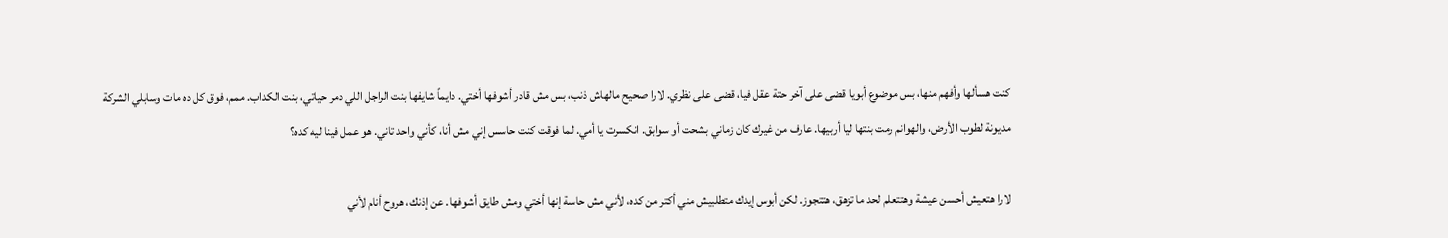كنت هسألها وأفهم منها، بس موضوع أبويا قضى على آخر حتة عقل فيا، قضى على نظري. لارا صحيح مالهاش ذنب، بس مش قادر أشوفها أختي. دايماً شايفها بنت الراجل اللي دمر حياتي، بنت الكداب. ممم، فوق كل ده مات وسابلي الشركة مديونة لطوب الأرض، والهوانم رمت بنتها ليا أربيها. عارف من غيرك كان زماني بشحت أو سوابق. انكسرت يا أمي. لما فوقت كنت حاسس إني مش أنا، كأني واحد تاني. هو عمل فينا ليه كده؟

لارا هتعيش أحسن عيشة وهتتعلم لحد ما تزهق، هتتجوز. لكن أبوس إيدك متطلبيش مني أكتر من كده، لأني مش حاسة إنها أختي ومش طايق أشوفها. عن إذنك، هروح أنام لأني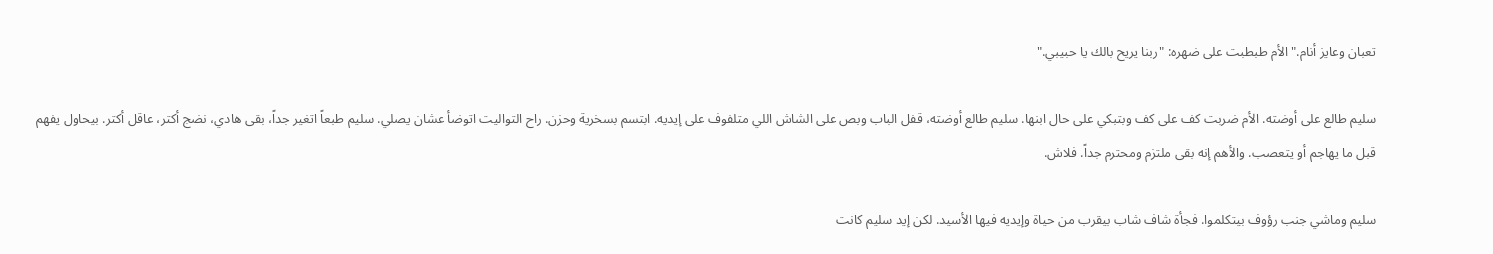تعبان وعايز أنام." الأم طبطبت على ضهره: "ربنا يريح بالك يا حبيبي."

سليم طالع على أوضته. الأم ضربت كف على كف وبتبكي على حال ابنها. سليم طالع أوضته، قفل الباب وبص على الشاش اللي متلفوف على إيديه. ابتسم بسخرية وحزن. راح التواليت اتوضأ عشان يصلي. سليم طبعاً اتغير جداً، بقى هادي، نضج أكتر، عاقل أكتر. بيحاول يفهم قبل ما يهاجم أو يتعصب. والأهم إنه بقى ملتزم ومحترم جداً. فلاش.

سليم وماشي جنب رؤوف بيتكلموا. فجأة شاف شاب بيقرب من حياة وإيديه فيها الأسيد. لكن إيد سليم كانت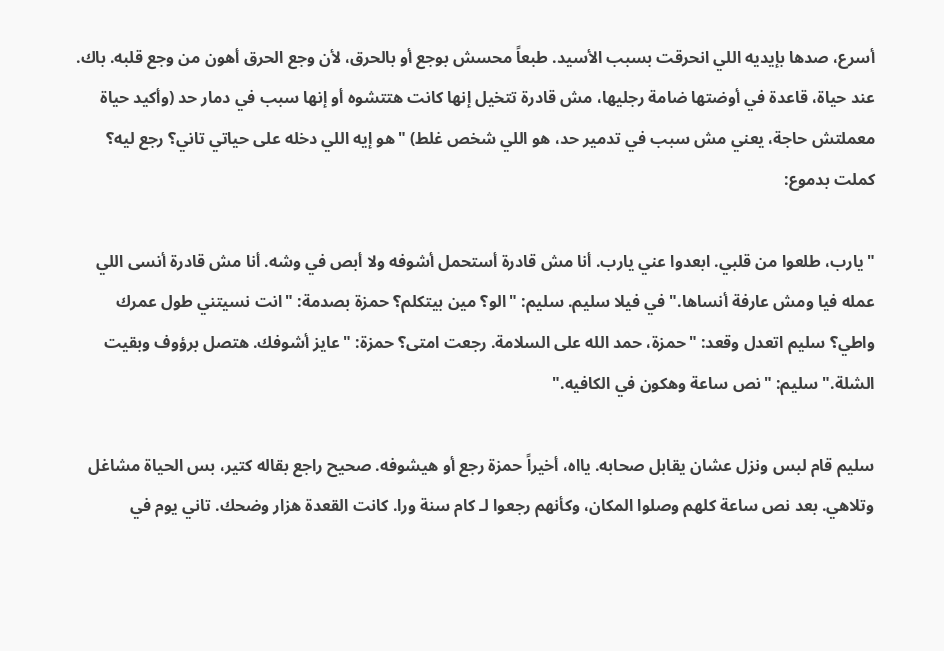أسرع، صدها بإيديه اللي انحرقت بسبب الأسيد. طبعاً محسش بوجع أو بالحرق، لأن وجع الحرق أهون من وجع قلبه. باك. عند حياة، قاعدة في أوضتها ضامة رجليها، مش قادرة تتخيل إنها كانت هتتشوه أو إنها سبب في دمار حد (وأكيد حياة معملتش حاجة، يعني مش سبب في تدمير حد، هو اللي شخص غلط) "هو إيه اللي دخله على حياتي تاني؟ رجع ليه؟ كملت بدموع:

"يارب، طلعوا من قلبي. ابعدوا عني يارب. أنا مش قادرة أستحمل أشوفه ولا أبص في وشه. أنا مش قادرة أنسى اللي عمله فيا ومش عارفة أنساها." في فيلا سليم. سليم: "الو؟ مين بيتكلم؟ حمزة بصدمة: "انت نسيتني طول عمرك واطي؟ سليم اتعدل وقعد: "حمزة، حمد الله على السلامة. رجعت امتى؟ حمزة: "عايز أشوفك. هتصل برؤوف وبقيت الشلة." سليم: "نص ساعة وهكون في الكافيه."

سليم قام لبس ونزل عشان يقابل صحابه. يااه، أخيراً حمزة رجع أو هيشوفه. صحيح راجع بقاله كتير، بس الحياة مشاغل وتلاهي. بعد نص ساعة كلهم وصلوا المكان، وكأنهم رجعوا لـ كام سنة ورا. كانت القعدة هزار وضحك. تاني يوم في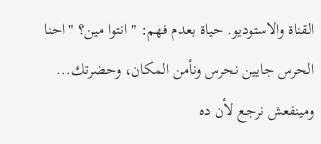القناة والاستوديو. حياة بعدم فهم: "انتوا مين؟ "احنا الحرس جايين نحرس ونأمن المكان، وحضرتك... ومينفعش نرجع لأن ده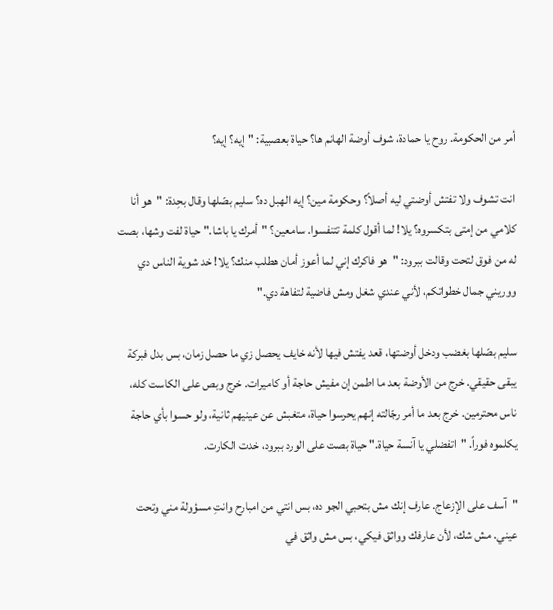أمر من الحكومة. روح يا حمادة، شوف أوضة الهانم ها؟ حياة بعصبية: "إيه؟ إيه؟

انت تشوف ولا تفتش أوضتي ليه أصلاً؟ وحكومة مين؟ إيه الهبل ده؟ سليم بصّلها وقال بحِدة: "هو أنا كلامي من إمتى بتكسروه؟ يلا! لما أقول كلمة تتنفسوا. سامعين؟ "أمرك يا باشا." حياة لفت وشها، بصت له من فوق لتحت وقالت ببرود: "هو فاكرك إني لما أعوز أمان هطلب منك؟ يلا! خد شوية الناس دي ووريني جمال خطواتكم، لأني عندي شغل ومش فاضية لتفاهة دي."

سليم بصّلها بغضب ودخل أوضتها، قعد يفتش فيها لأنه خايف يحصل زي ما حصل زمان، بس بدل فبركة يبقى حقيقي. خرج من الأوضة بعد ما اطمن إن مفيش حاجة أو كاميرات. خرج وبص على الكاست كله، ناس محترمين. خرج بعد ما أمر رجّالته إنهم يحرسوا حياة، متغبش عن عينيهم ثانية، ولو حسوا بأي حاجة يكلموه فوراً. "اتفضلي يا آنسة حياة." حياة بصت على الورد ببرود، خدت الكارت.

"آسف على الإزعاج. عارف إنك مش بتحبي الجو ده، بس انتي من امبارح وانتِ مسؤولة مني وتحت عيني. مش شك، لأن عارفك وواثق فيكي، بس مش واثق في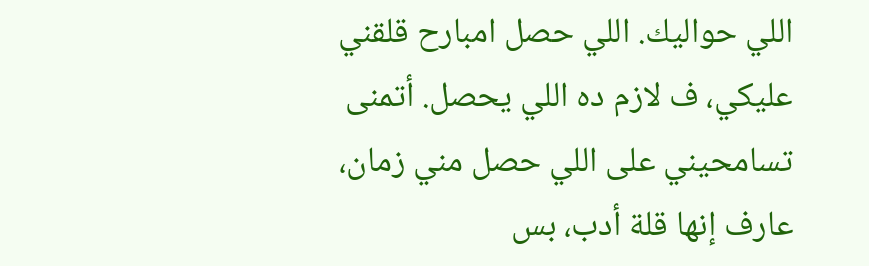اللي حواليك. اللي حصل امبارح قلقني عليكي، ف لازم ده اللي يحصل. أتمنى تسامحيني على اللي حصل مني زمان، عارف إنها قلة أدب، بس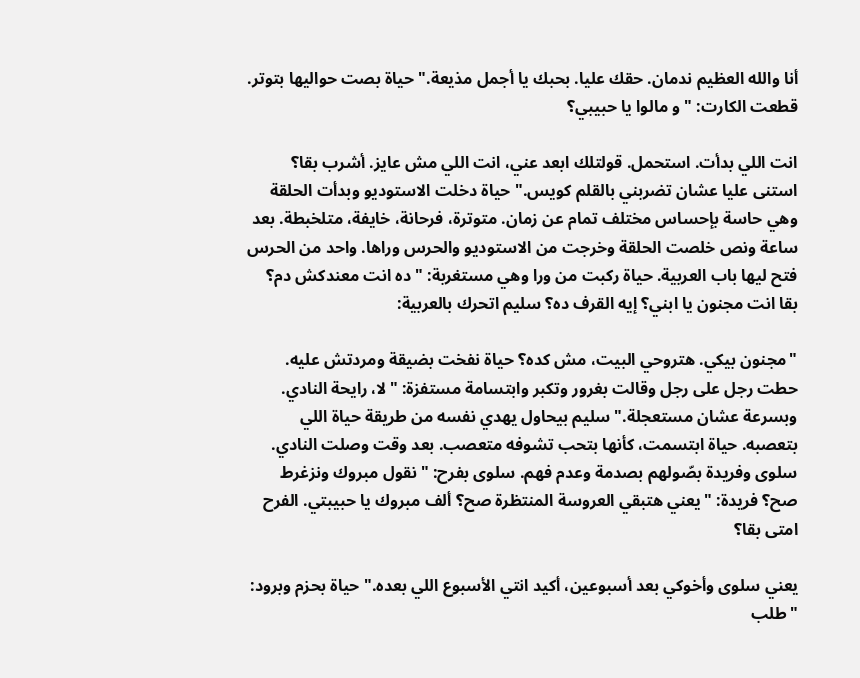أنا والله العظيم ندمان. حقك عليا. بحبك يا أجمل مذيعة." حياة بصت حواليها بتوتر. قطعت الكارت: "و مالوا يا حبيبي؟

انت اللي بدأت. استحمل. قولتلك ابعد عني، انت اللي مش عايز. أشرب بقا؟ استنى عليا عشان تضربني بالقلم كويس." حياة دخلت الاستوديو وبدأت الحلقة وهي حاسة بإحساس مختلف تمام عن زمان. متوترة، فرحانة، خايفة، متلخبطة. بعد ساعة ونص خلصت الحلقة وخرجت من الاستوديو والحرس وراها. واحد من الحرس فتح ليها باب العربية. حياة ركبت من ورا وهي مستغربة: "ده انت معندكش دم؟ بقا انت مجنون يا ابني؟ إيه القرف ده؟ سليم اتحرك بالعربية:

"مجنون بيكي. هتروحي البيت، مش كده؟ حياة نفخت بضيقة ومردتش عليه. حطت رجل على رجل وقالت بغرور وتكبر وابتسامة مستفزة: "لا، رايحة النادي. وبسرعة عشان مستعجلة." سليم بيحاول يهدي نفسه من طريقة حياة اللي بتعصبه. حياة ابتسمت، كأنها بتحب تشوفه متعصب. بعد وقت وصلت النادي. سلوى وفريدة بصّولهم بصدمة وعدم فهم. سلوى بفرح: "نقول مبروك ونزغرط صح؟ فريدة: "يعني هتبقي العروسة المنتظرة صح؟ ألف مبروك يا حبيبتي. الفرح امتى بقا؟

يعني سلوى وأخوكي بعد أسبوعين، أكيد انتي الأسبوع اللي بعده." حياة بحزم وبرود: "طلب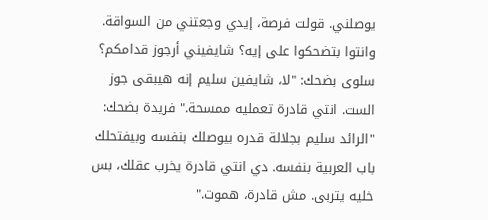يوصلني. قولت فرصة، إيدي وجعتني من السواقة. وانتوا بتضحكوا على إيه؟ شايفيني أرجوز قدامكم؟ سلوى بضحك: "لا، شايفين سليم إنه هيبقى جوز الست. انتي قادرة تعمليه ممسحة." فريدة بضحك: "الرائد سليم بجلالة قدره بيوصلك بنفسه وبيفتحلك باب العربية بنفسه. دي انتي قادرة يخرب عقلك، بس خليه يتربى. مش قادرة، هموت."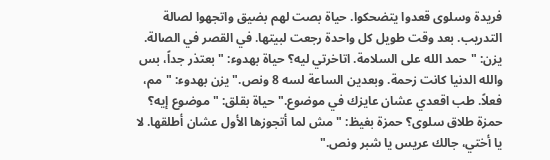فريدة وسلوى قعدوا يتضحكوا. حياة بصت لهم بضيق واتجهوا لصالة التدريب. بعد وقت طويل كل واحدة رجعت لبيتها. في القصر في الصالة. يزن: "حمد الله على السلامة. اتاخرتي ليه؟ حياة بهدوء: "بعتذر جداً، بس والله الدنيا كانت زحمة. وبعدين الساعة لسه 8 ونص." يزن بهدوء: "مم، فعلاً. طب اقعدي عشان عايزك في موضوع." حياة بقلق: "موضوع إيه؟ حمزة طلاق سلوى؟ حمزة بغيظ: "مش لما أتجوزها الأول عشان أطلقها. لا يا أختي، جالك عريس يا شبر ونص."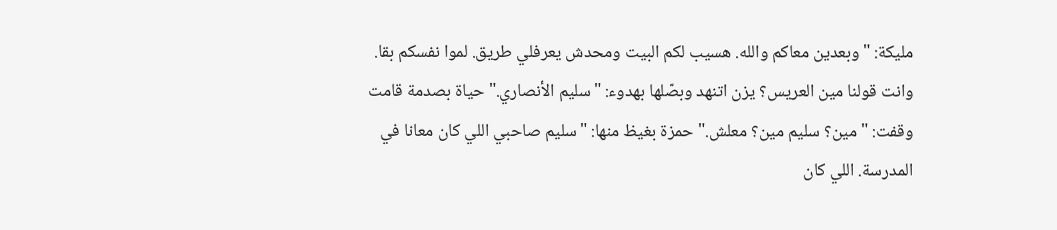مليكة: "وبعدين معاكم والله. هسيب لكم البيت ومحدش يعرفلي طريق. لموا نفسكم بقا. وانت قولنا مين العريس؟ يزن اتنهد وبصّلها بهدوء: "سليم الأنصاري." حياة بصدمة قامت وقفت: "مين؟ سليم مين؟ معلش." حمزة بغيظ منها: "سليم صاحبي اللي كان معانا في المدرسة. اللي كان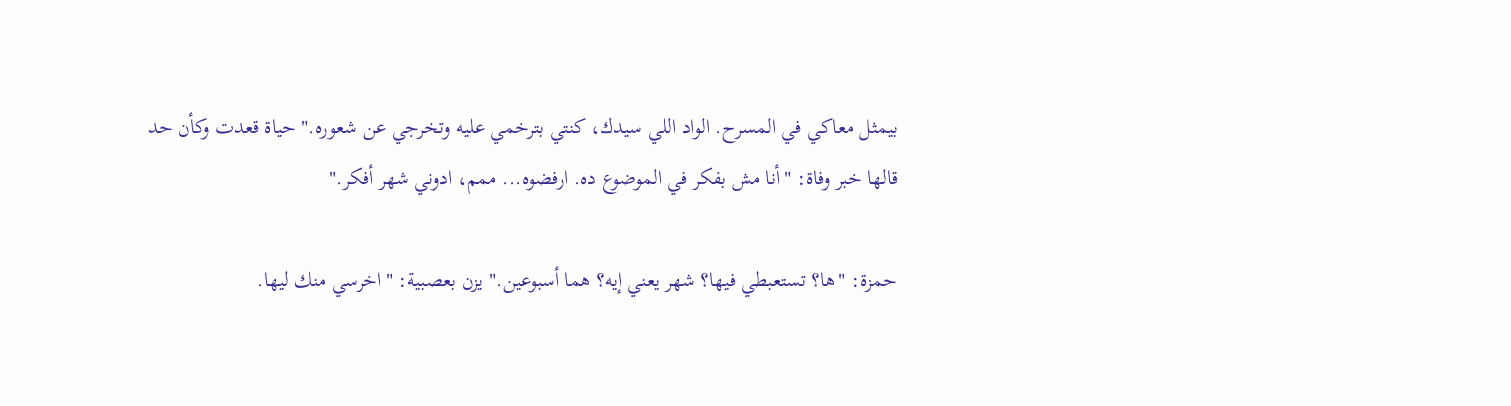بيمثل معاكي في المسرح. الواد اللي سيدك، كنتي بترخمي عليه وتخرجي عن شعوره." حياة قعدت وكأن حد قالها خبر وفاة: "أنا مش بفكر في الموضوع ده. ارفضوه... ممم، ادوني شهر أفكر."

حمزة: "ها؟ تستعبطي فيها؟ شهر يعني إيه؟ هما أسبوعين." يزن بعصبية: "اخرسي منك ليها.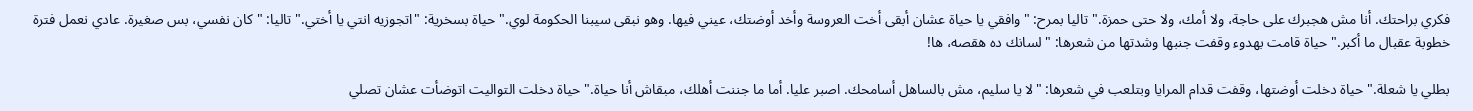فكري براحتك. أنا مش هجبرك على حاجة، ولا أمك، ولا حتى حمزة." تاليا بمرح: "وافقي يا حياة عشان أبقى أخت العروسة وأخد أوضتك، عيني فيها. وهو نبقى سيبنا الحكومة لوي." حياة بسخرية: "اتجوزيه انتي يا أختي." تاليا: "كان نفسي، بس صغيرة. عادي نعمل فترة خطوبة عقبال ما أكبر." حياة قامت بهدوء وقفت جنبها وشدتها من شعرها: "لسانك ده هقصه، ها!

بطلي يا شعلة." حياة دخلت أوضتها، وقفت قدام المرايا وبتلعب في شعرها: "لا يا سليم، مش بالساهل أسامحك. اصبر عليا. أما ما جننت أهلك، مبقاش أنا حياة." حياة دخلت التواليت اتوضأت عشان تصلي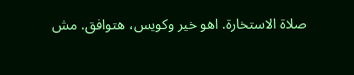صلاة الاستخارة. اهو خير وكويس، هتوافق. مش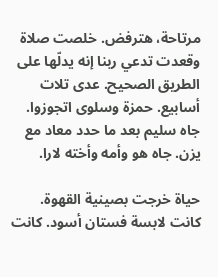مرتاحة، هترفض. خلصت صلاة وقعدت تدعي ربنا إنه يدلّها على الطريق الصحيح. عدى تلات أسابيع. حمزة وسلوى اتجوزوا. جاه سليم بعد ما حدد معاد مع يزن. جاه هو وأمه وأخته لارا.

حياة خرجت بصينية القهوة. كانت لابسة فستان أسود. كانت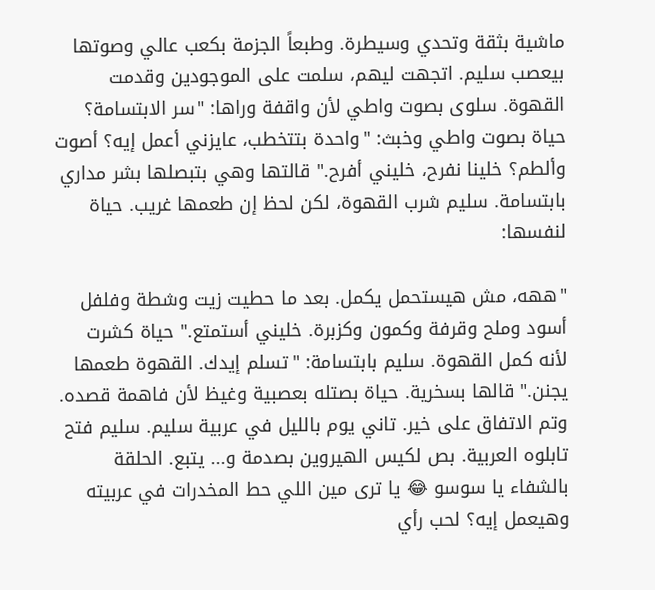ماشية بثقة وتحدي وسيطرة. وطبعاً الجزمة بكعب عالي وصوتها بيعصب سليم. اتجهت ليهم، سلمت على الموجودين وقدمت القهوة. سلوى بصوت واطي لأن واقفة وراها: "سر الابتسامة؟ حياة بصوت واطي وخبث: "واحدة بتتخطب، عايزني أعمل إيه؟ أصوت وألطم؟ خلينا نفرح، خليني أفرح." قالتها وهي بتبصلها بشر مداري بابتسامة. سليم شرب القهوة، لكن لحظ إن طعمها غريب. حياة لنفسها:

"ههه، مش هيستحمل يكمل. بعد ما حطيت زيت وشطة وفلفل أسود وملح وقرفة وكمون وكزبرة. خليني أستمتع." حياة كشرت لأنه كمل القهوة. سليم بابتسامة: "تسلم إيدك. القهوة طعمها يجنن." قالها بسخرية. حياة بصتله بعصبية وغيظ لأن فاهمة قصده. وتم الاتفاق على خير. تاني يوم بالليل في عربية سليم. سليم فتح تابلوه العربية. بص لكيس الهيروين بصدمة و... يتبع. الحلقة بالشفاء يا سوسو 😂 يا ترى مين اللي حط المخدرات في عربيته وهيعمل إيه؟ لحب رأي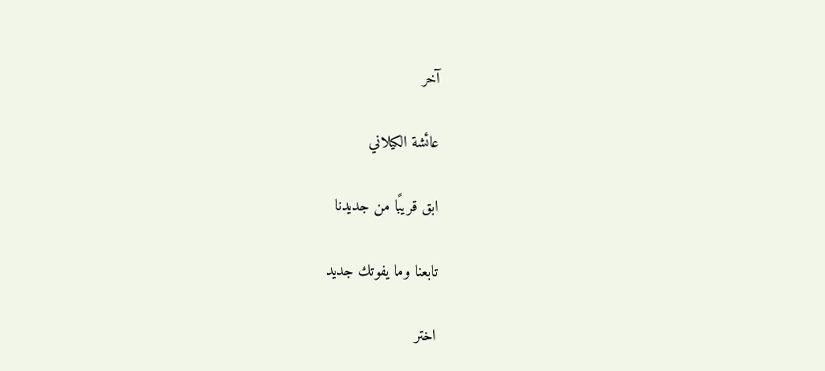آخر

عائشة الكيلاني

ابق قريبًا من جديدنا

تابعنا وما يفوتك جديد

اختر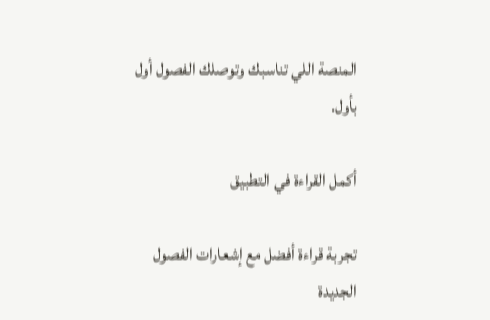المنصة اللي تناسبك وتوصلك الفصول أول بأول.

أكمل القراءة في التطبيق

تجربة قراءة أفضل مع إشعارات الفصول الجديدة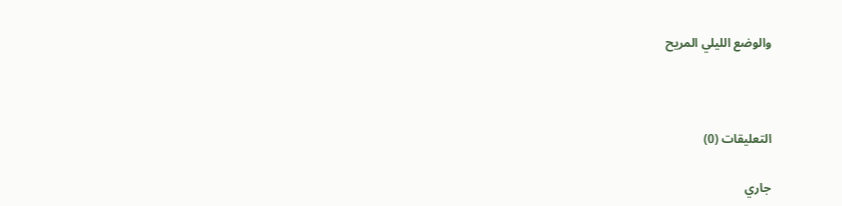والوضع الليلي المريح



التعليقات (0)

جاري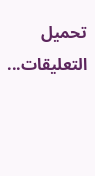تحميل التعليقات...